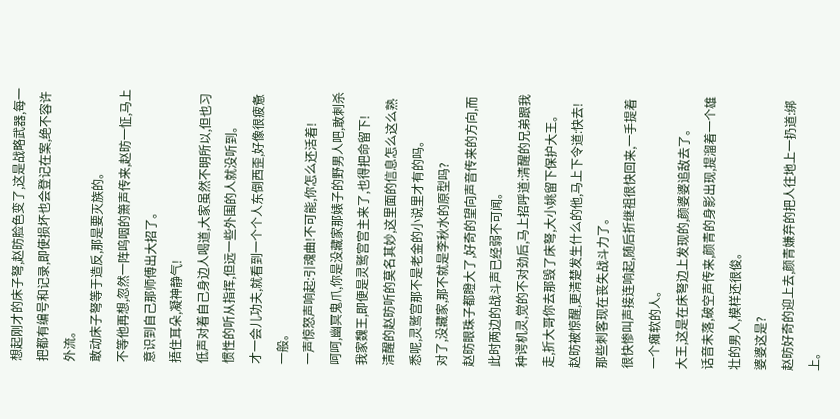想起刚才的床子弩,赵昉脸色变了,这是战略武器,每一把都有编号和记录,即使损坏也会登记在案,绝不容许外流。
敢动床子弩等于造反,那是要灭族的。
不等他再想,忽然一阵呜咽的箫声传来,赵昉一怔,马上意识到自己那师傅出大招了。
捂住耳朵,凝神静气!
低声对着自己身边人喝道,大家虽然不明所以,但也习惯性的听从指挥,但远一些外围的人就没听到。
才一会儿功夫,就看到一个个人东倒西歪,好像很疲惫一般。
一声惊怒声响起:引魂曲!不可能,你怎么还活着!
呵呵,幽冥鬼爪,你是没藏家那婊子的野男人吧,敢刺杀我家魏王,即便是灵鹫宫宫主来了,也得把命留下!
清醒的赵昉听的莫名其妙,这里面的信息怎么这么熟悉呢,灵鹫宫那不是老金的小说里才有的吗。
对了,没藏家,那不就是李秋水的原型吗?
赵昉眼珠子都瞪大了,好奇的望向声音传来的方向,而此时两边的战斗声已经弱不可闻。
种谔机灵,觉的不对劲后,马上招呼道:清醒的兄弟跟我走,折大哥你去那毁了床弩,大小姚留下保护大王。
赵昉被惊醒,更清楚发生什么的他,马上下令道:快去!那些刺客现在丧失战斗力了。
很快惨叫声接连响起,随后折继祖很快回来,一手提着一个瘫软的人。
大王,这是在床弩边上发现的,颜婆婆追敌去了。
话音未落,破空声传来,颜青的身影出现,提溜着一个雄壮的男人,模样还很俊。
婆婆这是?
赵昉好奇的迎上去,颜青嫌弃的把人往地上一扔道:绑上。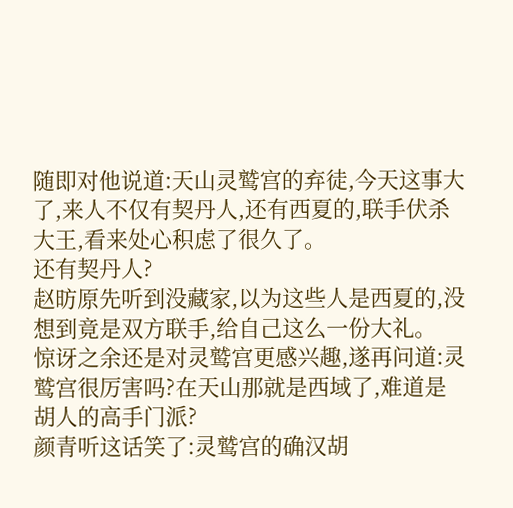随即对他说道:天山灵鹫宫的弃徒,今天这事大了,来人不仅有契丹人,还有西夏的,联手伏杀大王,看来处心积虑了很久了。
还有契丹人?
赵昉原先听到没藏家,以为这些人是西夏的,没想到竟是双方联手,给自己这么一份大礼。
惊讶之余还是对灵鹫宫更感兴趣,遂再问道:灵鹫宫很厉害吗?在天山那就是西域了,难道是胡人的高手门派?
颜青听这话笑了:灵鹫宫的确汉胡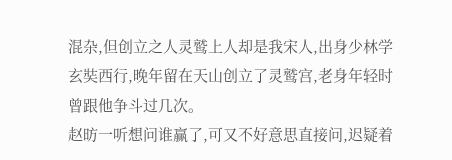混杂,但创立之人灵鹫上人却是我宋人,出身少林学玄奘西行,晚年留在天山创立了灵鹫宫,老身年轻时曾跟他争斗过几次。
赵昉一听想问谁赢了,可又不好意思直接问,迟疑着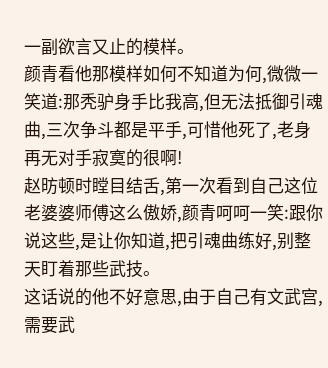一副欲言又止的模样。
颜青看他那模样如何不知道为何,微微一笑道:那秃驴身手比我高,但无法抵御引魂曲,三次争斗都是平手,可惜他死了,老身再无对手寂寞的很啊!
赵昉顿时瞠目结舌,第一次看到自己这位老婆婆师傅这么傲娇,颜青呵呵一笑:跟你说这些,是让你知道,把引魂曲练好,别整天盯着那些武技。
这话说的他不好意思,由于自己有文武宫,需要武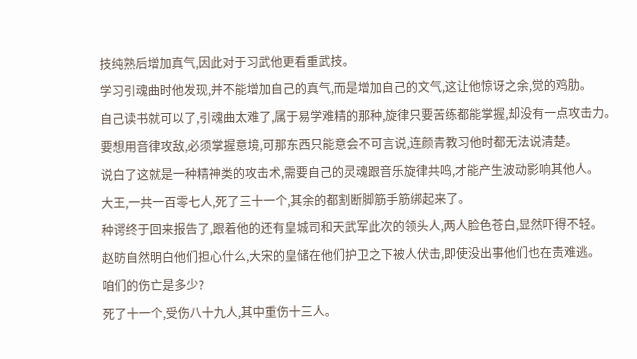技纯熟后增加真气,因此对于习武他更看重武技。
学习引魂曲时他发现,并不能增加自己的真气,而是增加自己的文气,这让他惊讶之余,觉的鸡肋。
自己读书就可以了,引魂曲太难了,属于易学难精的那种,旋律只要苦练都能掌握,却没有一点攻击力。
要想用音律攻敌,必须掌握意境,可那东西只能意会不可言说,连颜青教习他时都无法说清楚。
说白了这就是一种精神类的攻击术,需要自己的灵魂跟音乐旋律共鸣,才能产生波动影响其他人。
大王,一共一百零七人,死了三十一个,其余的都割断脚筋手筋绑起来了。
种谔终于回来报告了,跟着他的还有皇城司和天武军此次的领头人,两人脸色苍白,显然吓得不轻。
赵昉自然明白他们担心什么,大宋的皇储在他们护卫之下被人伏击,即使没出事他们也在责难逃。
咱们的伤亡是多少?
死了十一个,受伤八十九人,其中重伤十三人。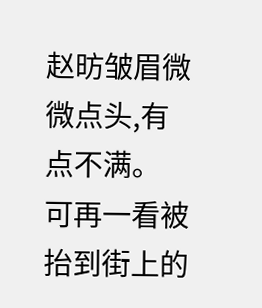赵昉皱眉微微点头,有点不满。
可再一看被抬到街上的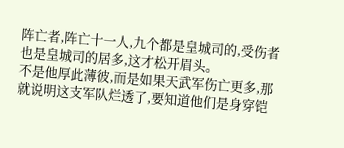阵亡者,阵亡十一人,九个都是皇城司的,受伤者也是皇城司的居多,这才松开眉头。
不是他厚此薄彼,而是如果天武军伤亡更多,那就说明这支军队烂透了,要知道他们是身穿铠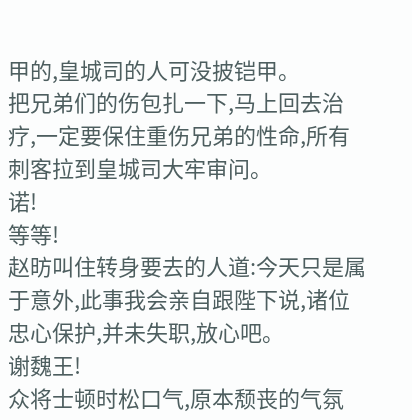甲的,皇城司的人可没披铠甲。
把兄弟们的伤包扎一下,马上回去治疗,一定要保住重伤兄弟的性命,所有刺客拉到皇城司大牢审问。
诺!
等等!
赵昉叫住转身要去的人道:今天只是属于意外,此事我会亲自跟陛下说,诸位忠心保护,并未失职,放心吧。
谢魏王!
众将士顿时松口气,原本颓丧的气氛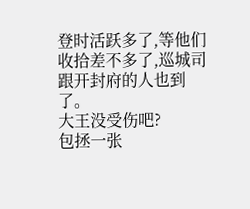登时活跃多了,等他们收拾差不多了,巡城司跟开封府的人也到了。
大王没受伤吧?
包拯一张